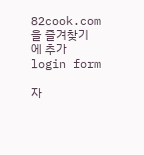82cook.com을 즐겨찾기에 추가
login form

자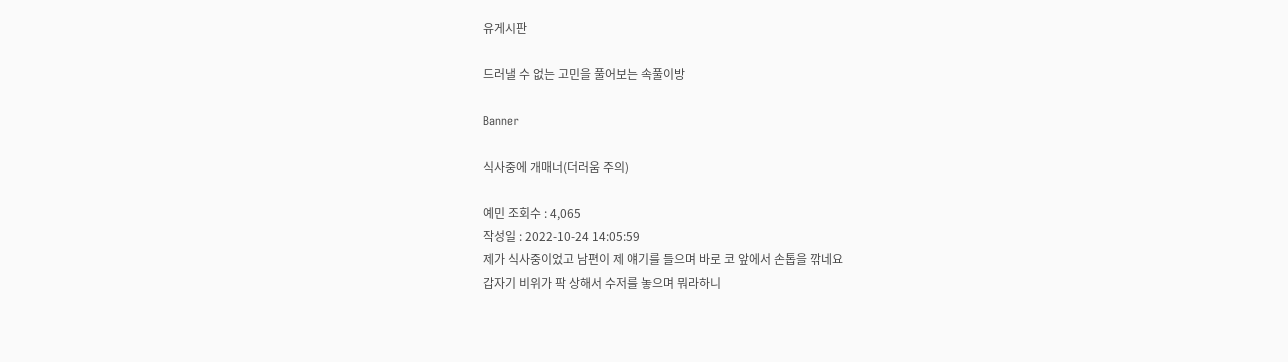유게시판

드러낼 수 없는 고민을 풀어보는 속풀이방

Banner

식사중에 개매너(더러움 주의)

예민 조회수 : 4,065
작성일 : 2022-10-24 14:05:59
제가 식사중이었고 남편이 제 얘기를 들으며 바로 코 앞에서 손톱을 깎네요
갑자기 비위가 팍 상해서 수저를 놓으며 뭐라하니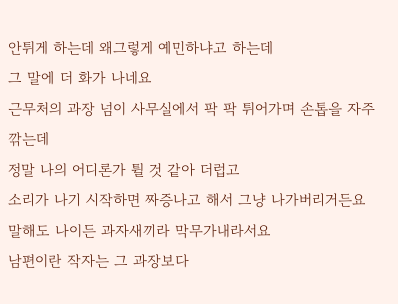안튀게 하는데 왜그렇게 예민하냐고 하는데
그 말에 더 화가 나네요
근무처의 과장 넘이 사무실에서 팍 팍 튀어가며 손톱을 자주 깎는데
정말 나의 어디론가 튈 것 같아 더럽고
소리가 나기 시작하면 짜증나고 해서 그냥 나가버리거든요
말해도 나이든 과자새끼라 막무가내라서요
남편이란 작자는 그 과장보다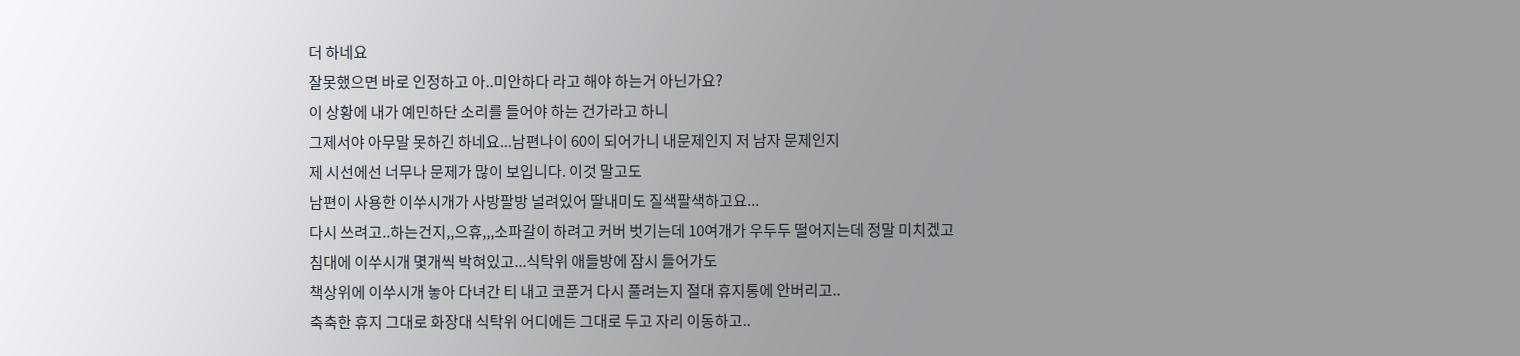더 하네요
잘못했으면 바로 인정하고 아..미안하다 라고 해야 하는거 아닌가요?
이 상황에 내가 예민하단 소리를 들어야 하는 건가라고 하니
그제서야 아무말 못하긴 하네요...남편나이 60이 되어가니 내문제인지 저 남자 문제인지
제 시선에선 너무나 문제가 많이 보입니다. 이것 말고도
남편이 사용한 이쑤시개가 사방팔방 널려있어 딸내미도 질색팔색하고요...
다시 쓰려고..하는건지,,으휴,,,소파갈이 하려고 커버 벗기는데 10여개가 우두두 떨어지는데 정말 미치겠고
침대에 이쑤시개 몇개씩 박혀있고...식탁위 애들방에 잠시 들어가도
책상위에 이쑤시개 놓아 다녀간 티 내고 코푼거 다시 풀려는지 절대 휴지통에 안버리고..
축축한 휴지 그대로 화장대 식탁위 어디에든 그대로 두고 자리 이동하고..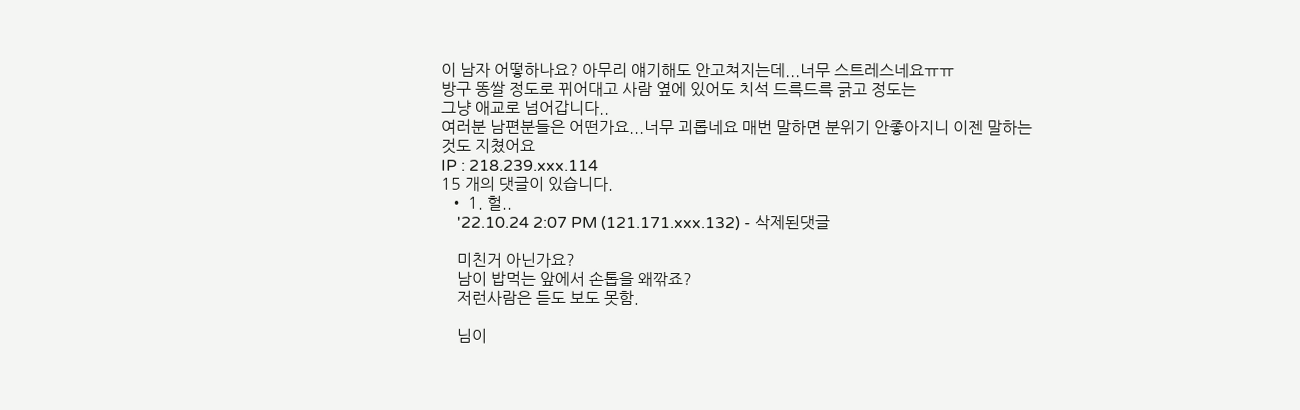이 남자 어떻하나요? 아무리 얘기해도 안고쳐지는데...너무 스트레스네요ㅠㅠ
방구 똥쌀 정도로 뀌어대고 사람 옆에 있어도 치석 드륵드륵 긁고 정도는
그냥 애교로 넘어갑니다..
여러분 남편분들은 어떤가요...너무 괴롭네요 매번 말하면 분위기 안좋아지니 이젠 말하는것도 지쳤어요
IP : 218.239.xxx.114
15 개의 댓글이 있습니다.
  • 1. 헐..
    '22.10.24 2:07 PM (121.171.xxx.132) - 삭제된댓글

    미친거 아닌가요?
    남이 밥먹는 앞에서 손톱을 왜깎죠?
    저런사람은 듣도 보도 못함.

    님이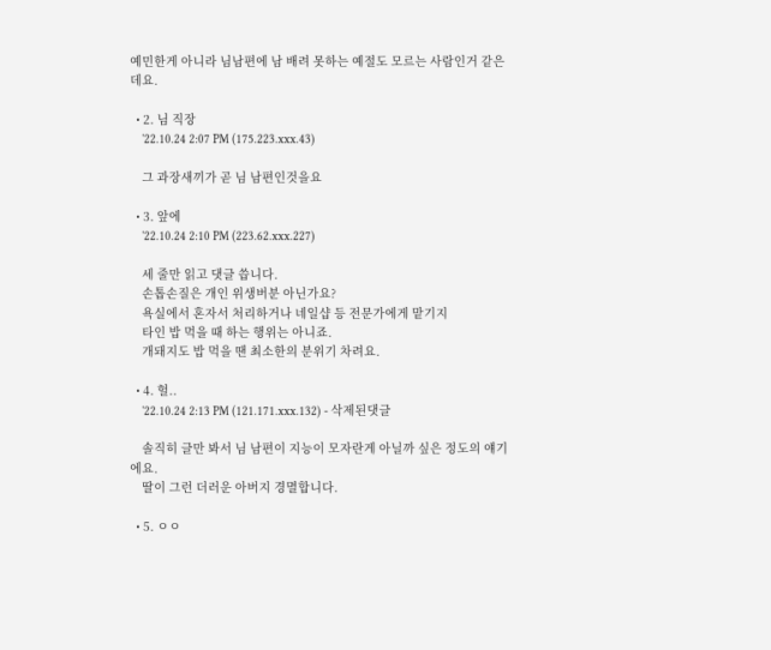예민한게 아니라 님남편에 남 배려 못하는 예절도 모르는 사람인거 같은데요.

  • 2. 님 직장
    '22.10.24 2:07 PM (175.223.xxx.43)

    그 과장새끼가 곧 님 남편인것을요

  • 3. 앞에
    '22.10.24 2:10 PM (223.62.xxx.227)

    세 줄만 읽고 댓글 씁니다.
    손톱손질은 개인 위생버분 아닌가요?
    욕실에서 혼자서 처리하거나 네일샵 등 전문가에게 맡기지
    타인 밥 먹을 때 하는 행위는 아니죠.
    개돼지도 밥 먹을 땐 최소한의 분위기 차려요.

  • 4. 헐..
    '22.10.24 2:13 PM (121.171.xxx.132) - 삭제된댓글

    솔직히 글만 봐서 님 남편이 지능이 모자란게 아닐까 싶은 정도의 얘기에요.
    딸이 그런 더러운 아버지 경멸합니다.

  • 5. ㅇㅇ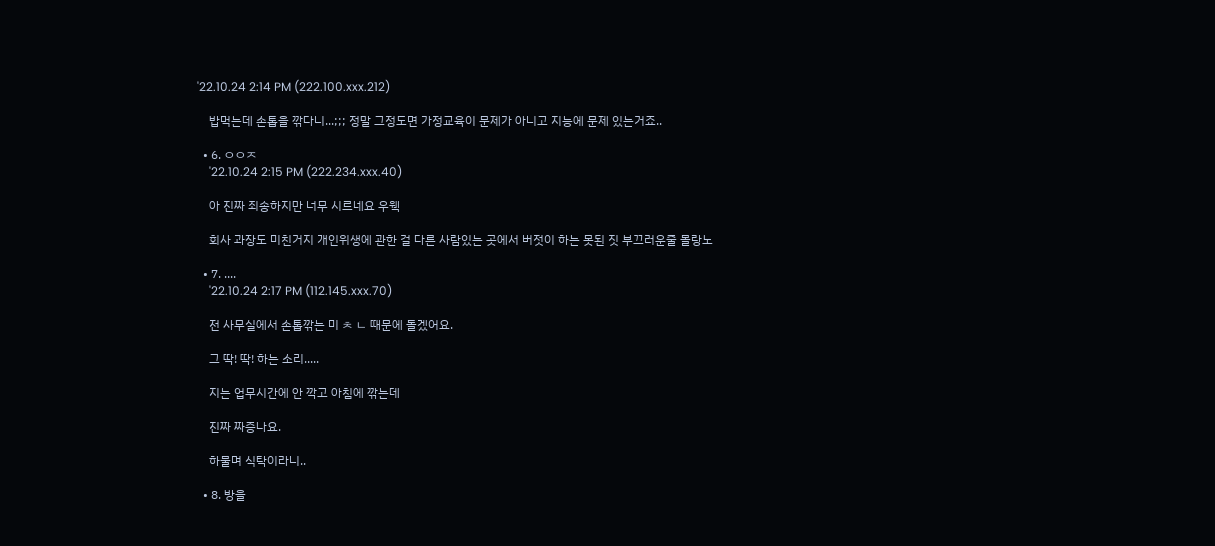'22.10.24 2:14 PM (222.100.xxx.212)

    밥먹는데 손톱을 깎다니...;;; 정말 그정도면 가정교육이 문제가 아니고 지능에 문제 있는거죠..

  • 6. ㅇㅇㅈ
    '22.10.24 2:15 PM (222.234.xxx.40)

    아 진짜 죄송하지만 너무 시르네요 우웩

    회사 과장도 미친거지 개인위생에 관한 걸 다른 사람있는 곳에서 버젓이 하는 못된 짓 부끄러운줄 몰랑노

  • 7. ....
    '22.10.24 2:17 PM (112.145.xxx.70)

    전 사무실에서 손톱깎는 미 ㅊ ㄴ 때문에 돌겠어요.

    그 딱! 딱! 하는 소리.....

    지는 업무시간에 안 깍고 아침에 깎는데

    진짜 짜증나요.

    하물며 식탁이라니..

  • 8. 방을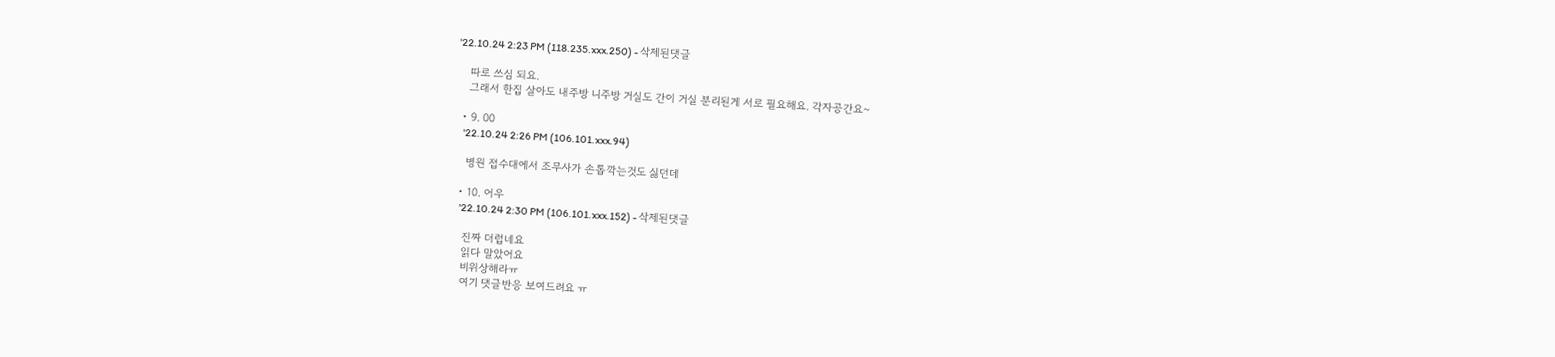'22.10.24 2:23 PM (118.235.xxx.250) - 삭제된댓글

    따로 쓰심 되요.
    그래서 한집 살아도 내주방 니주방 거실도 간이 거실 분리된게 서로 필요해요. 각자공간요~

  • 9. 00
    '22.10.24 2:26 PM (106.101.xxx.94)

    병원 접수대에서 조무사가 손톱깍는것도 싫던데

  • 10. 어우
    '22.10.24 2:30 PM (106.101.xxx.152) - 삭제된댓글

    진짜 더럽네요
    읽다 말았어요
    비위상해라ㅠ
    여기 댓글반응 보여드려요 ㅠ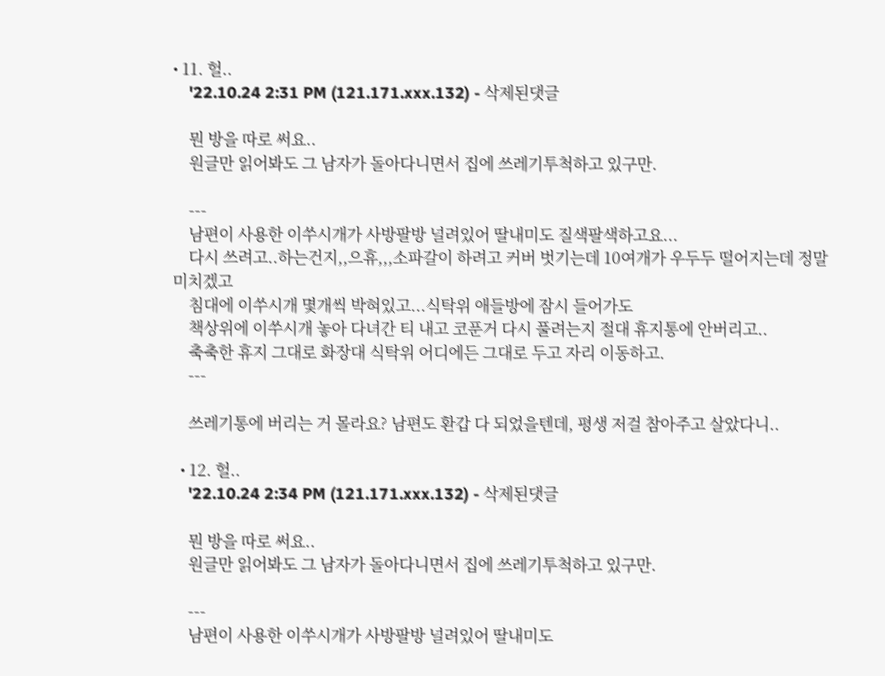• 11. 헐..
    '22.10.24 2:31 PM (121.171.xxx.132) - 삭제된댓글

    뭔 방을 따로 써요..
    원글만 읽어봐도 그 남자가 돌아다니면서 집에 쓰레기투척하고 있구만.

    ---
    남편이 사용한 이쑤시개가 사방팔방 널려있어 딸내미도 질색팔색하고요...
    다시 쓰려고..하는건지,,으휴,,,소파갈이 하려고 커버 벗기는데 10여개가 우두두 떨어지는데 정말 미치겠고
    침대에 이쑤시개 몇개씩 박혀있고...식탁위 애들방에 잠시 들어가도
    책상위에 이쑤시개 놓아 다녀간 티 내고 코푼거 다시 풀려는지 절대 휴지통에 안버리고..
    축축한 휴지 그대로 화장대 식탁위 어디에든 그대로 두고 자리 이동하고.
    ---

    쓰레기통에 버리는 거 몰라요? 남편도 환갑 다 되었을텐데, 평생 저걸 참아주고 살았다니..

  • 12. 헐..
    '22.10.24 2:34 PM (121.171.xxx.132) - 삭제된댓글

    뭔 방을 따로 써요..
    원글만 읽어봐도 그 남자가 돌아다니면서 집에 쓰레기투척하고 있구만.

    ---
    남편이 사용한 이쑤시개가 사방팔방 널려있어 딸내미도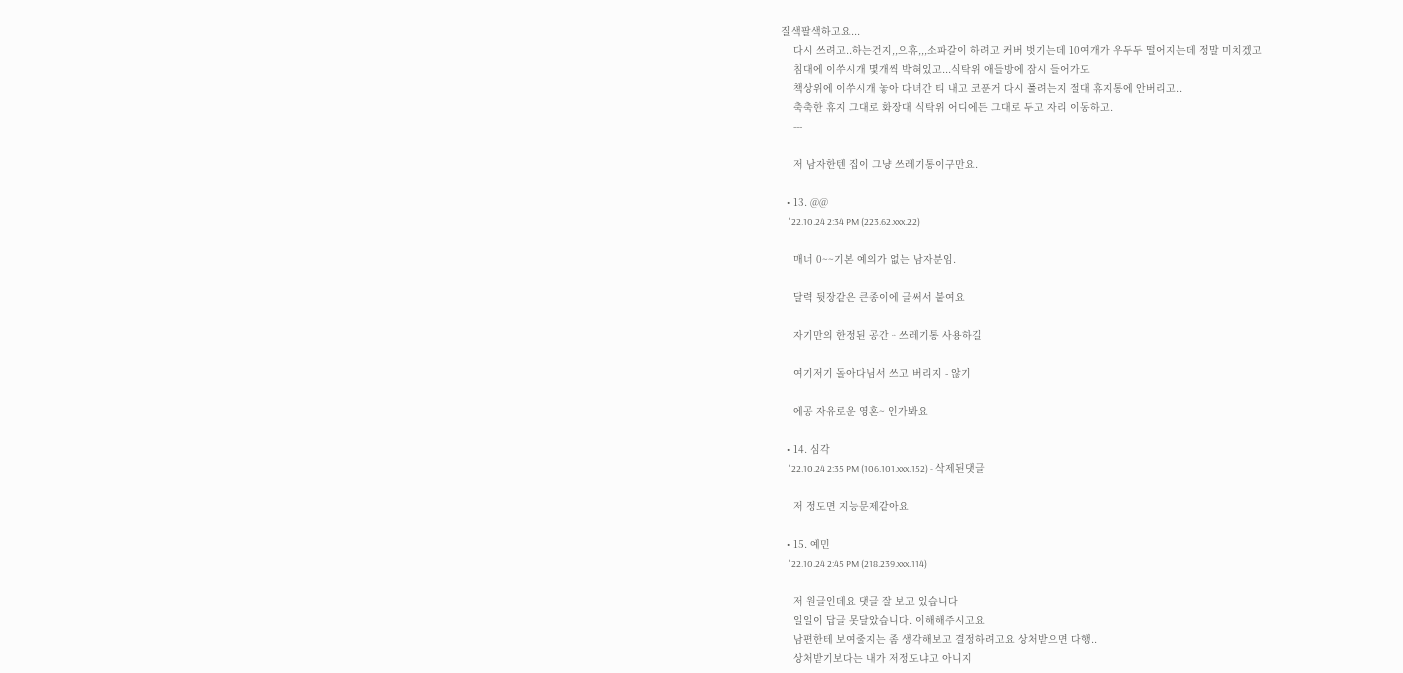질색팔색하고요...
    다시 쓰려고..하는건지,,으휴,,,소파갈이 하려고 커버 벗기는데 10여개가 우두두 떨어지는데 정말 미치겠고
    침대에 이쑤시개 몇개씩 박혀있고...식탁위 애들방에 잠시 들어가도
    책상위에 이쑤시개 놓아 다녀간 티 내고 코푼거 다시 풀려는지 절대 휴지통에 안버리고..
    축축한 휴지 그대로 화장대 식탁위 어디에든 그대로 두고 자리 이동하고.
    ---

    저 남자한텐 집이 그냥 쓰레기통이구만요.

  • 13. @@
    '22.10.24 2:34 PM (223.62.xxx.22)

    매너 0~~기본 예의가 없는 남자분임.

    달력 뒷장같은 큰종이에 글써서 붙여요

    자기만의 한정된 공간ᆢ쓰레기통 사용하길

    여기저기 돌아다님서 쓰고 버리지 - 않기

    에공 자유로운 영혼~ 인가봐요

  • 14. 심각
    '22.10.24 2:35 PM (106.101.xxx.152) - 삭제된댓글

    저 정도면 지능문제같아요

  • 15. 예민
    '22.10.24 2:45 PM (218.239.xxx.114)

    저 원글인데요 댓글 잘 보고 있습니다
    일일이 답글 못달았습니다. 이해해주시고요
    남편한테 보여줄지는 좀 생각해보고 결정하려고요 상처받으면 다행..
    상처받기보다는 내가 저정도냐고 아니지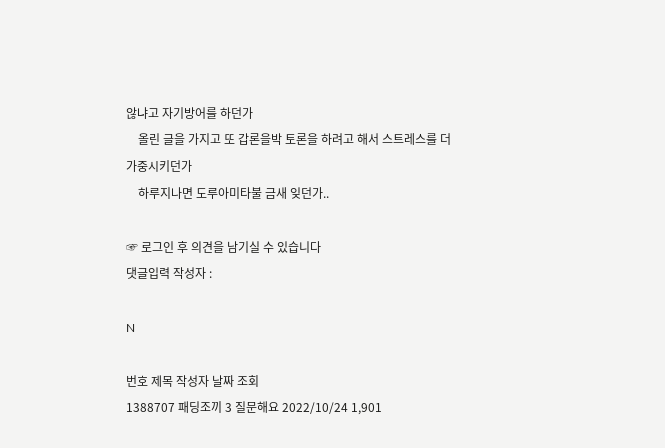않냐고 자기방어를 하던가
    올린 글을 가지고 또 갑론을박 토론을 하려고 해서 스트레스를 더 가중시키던가
    하루지나면 도루아미타불 금새 잊던가..

☞ 로그인 후 의견을 남기실 수 있습니다
댓글입력 작성자 :

N

번호 제목 작성자 날짜 조회
1388707 패딩조끼 3 질문해요 2022/10/24 1,901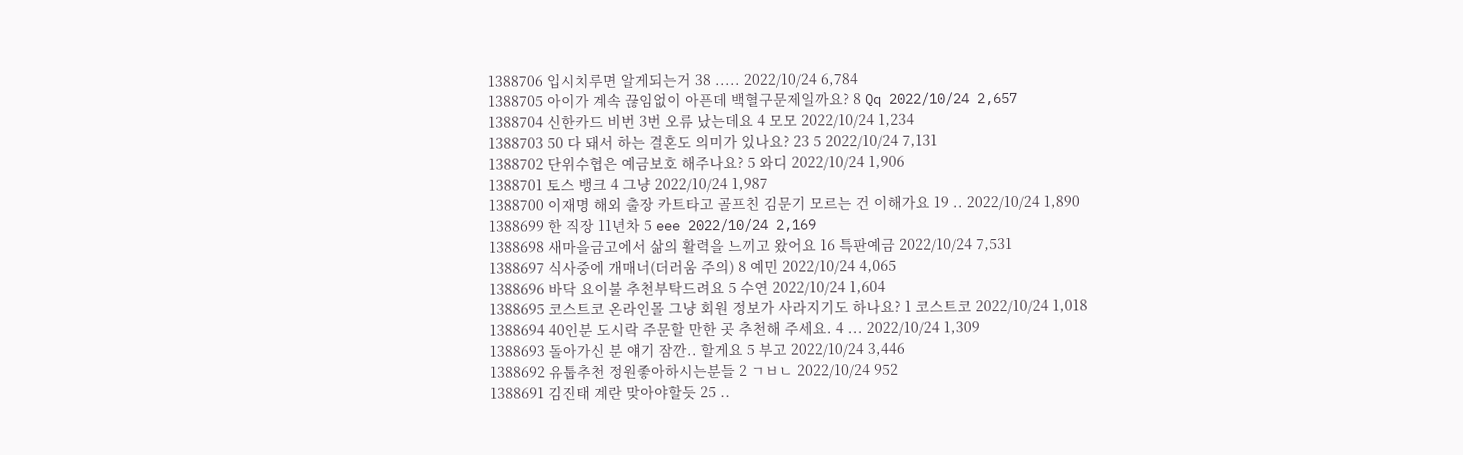1388706 입시치루면 알게되는거 38 ..... 2022/10/24 6,784
1388705 아이가 계속 끊임없이 아픈데 백혈구문제일까요? 8 Qq 2022/10/24 2,657
1388704 신한카드 비번 3번 오류 났는데요 4 모모 2022/10/24 1,234
1388703 50 다 돼서 하는 결혼도 의미가 있나요? 23 5 2022/10/24 7,131
1388702 단위수협은 예금보호 해주나요? 5 와디 2022/10/24 1,906
1388701 토스 뱅크 4 그냥 2022/10/24 1,987
1388700 이재명 해외 출장 카트타고 골프친 김문기 모르는 건 이해가요 19 .. 2022/10/24 1,890
1388699 한 직장 11년차 5 eee 2022/10/24 2,169
1388698 새마을금고에서 삶의 활력을 느끼고 왔어요 16 특판예금 2022/10/24 7,531
1388697 식사중에 개매너(더러움 주의) 8 예민 2022/10/24 4,065
1388696 바닥 요이불 추천부탁드려요 5 수연 2022/10/24 1,604
1388695 코스트코 온라인몰 그냥 회원 정보가 사라지기도 하나요? 1 코스트코 2022/10/24 1,018
1388694 40인분 도시락 주문할 만한 곳 추천해 주세요. 4 ... 2022/10/24 1,309
1388693 돌아가신 분 얘기 잠깐.. 할게요 5 부고 2022/10/24 3,446
1388692 유툽추천 정원좋아하시는분들 2 ㄱㅂㄴ 2022/10/24 952
1388691 김진태 계란 맞아야할듯 25 ..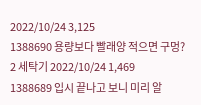2022/10/24 3,125
1388690 용량보다 빨래양 적으면 구멍? 2 세탁기 2022/10/24 1,469
1388689 입시 끝나고 보니 미리 알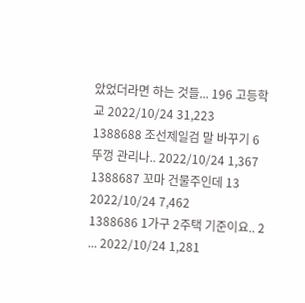았었더라면 하는 것들... 196 고등학교 2022/10/24 31,223
1388688 조선제일검 말 바꾸기 6 뚜껑 관리나.. 2022/10/24 1,367
1388687 꼬마 건물주인데 13 2022/10/24 7,462
1388686 1가구 2주택 기준이요.. 2 ... 2022/10/24 1,281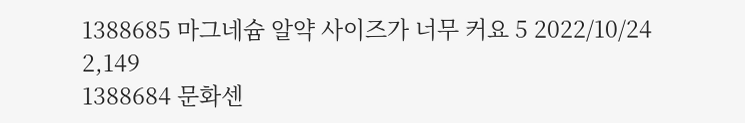1388685 마그네슘 알약 사이즈가 너무 커요 5 2022/10/24 2,149
1388684 문화센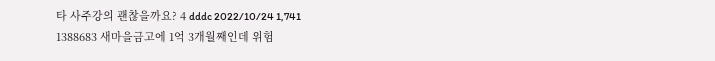타 사주강의 괜찮을까요? 4 dddc 2022/10/24 1,741
1388683 새마을금고에 1억 3개월째인데 위험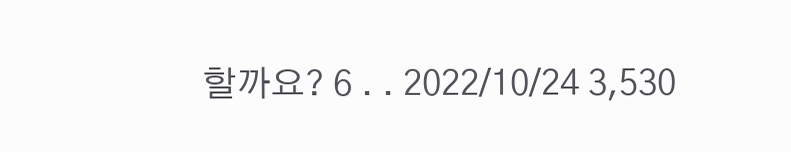할까요? 6 . . 2022/10/24 3,530